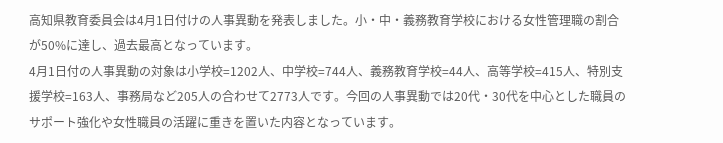高知県教育委員会は4月1日付けの人事異動を発表しました。小・中・義務教育学校における女性管理職の割合が50%に達し、過去最高となっています。
4月1日付の人事異動の対象は小学校=1202人、中学校=744人、義務教育学校=44人、高等学校=415人、特別支援学校=163人、事務局など205人の合わせて2773人です。今回の人事異動では20代・30代を中心とした職員のサポート強化や女性職員の活躍に重きを置いた内容となっています。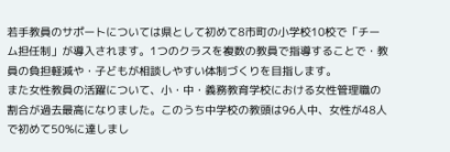若手教員のサポートについては県として初めて8市町の小学校10校で「チーム担任制」が導入されます。1つのクラスを複数の教員で指導することで・教員の負担軽減や・子どもが相談しやすい体制づくりを目指します。
また女性教員の活躍について、小・中・義務教育学校における女性管理職の割合が過去最高になりました。このうち中学校の教頭は96人中、女性が48人で初めて50%に達しまし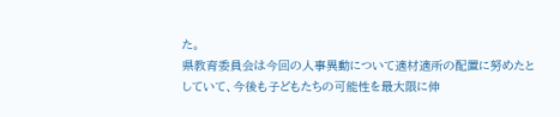た。
県教育委員会は今回の人事異動について適材適所の配置に努めたとしていて、今後も子どもたちの可能性を最大限に伸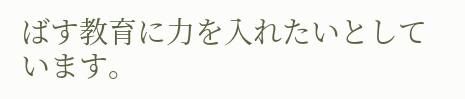ばす教育に力を入れたいとしています。